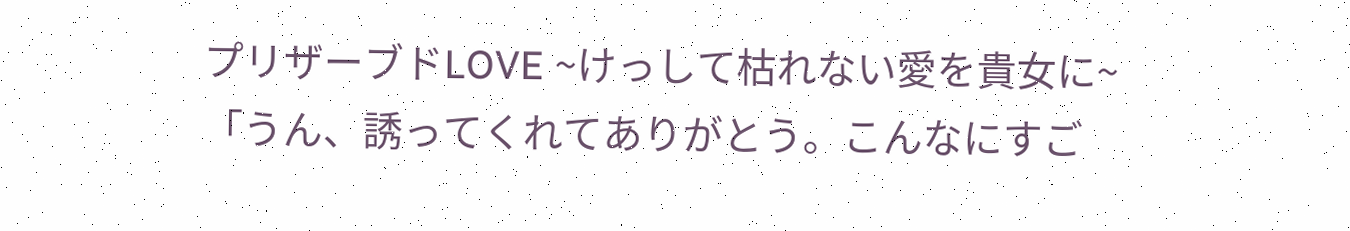プリザーブドLOVE ~けっして枯れない愛を貴女に~
「うん、誘ってくれてありがとう。こんなにすご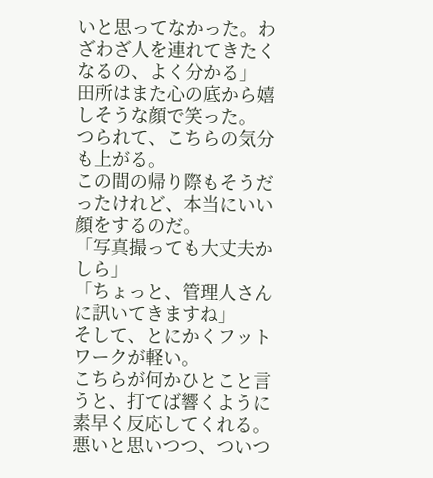いと思ってなかった。わざわざ人を連れてきたくなるの、よく分かる」
田所はまた心の底から嬉しそうな顔で笑った。
つられて、こちらの気分も上がる。
この間の帰り際もそうだったけれど、本当にいい顔をするのだ。
「写真撮っても大丈夫かしら」
「ちょっと、管理人さんに訊いてきますね」
そして、とにかくフットワークが軽い。
こちらが何かひとこと言うと、打てば響くように素早く反応してくれる。
悪いと思いつつ、ついつ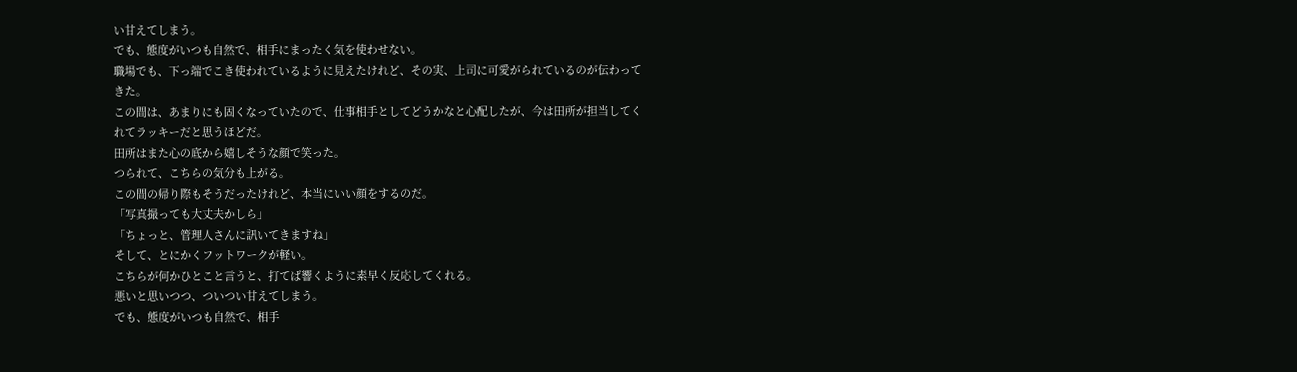い甘えてしまう。
でも、態度がいつも自然で、相手にまったく気を使わせない。
職場でも、下っ端でこき使われているように見えたけれど、その実、上司に可愛がられているのが伝わってきた。
この間は、あまりにも固くなっていたので、仕事相手としてどうかなと心配したが、今は田所が担当してくれてラッキーだと思うほどだ。
田所はまた心の底から嬉しそうな顔で笑った。
つられて、こちらの気分も上がる。
この間の帰り際もそうだったけれど、本当にいい顔をするのだ。
「写真撮っても大丈夫かしら」
「ちょっと、管理人さんに訊いてきますね」
そして、とにかくフットワークが軽い。
こちらが何かひとこと言うと、打てば響くように素早く反応してくれる。
悪いと思いつつ、ついつい甘えてしまう。
でも、態度がいつも自然で、相手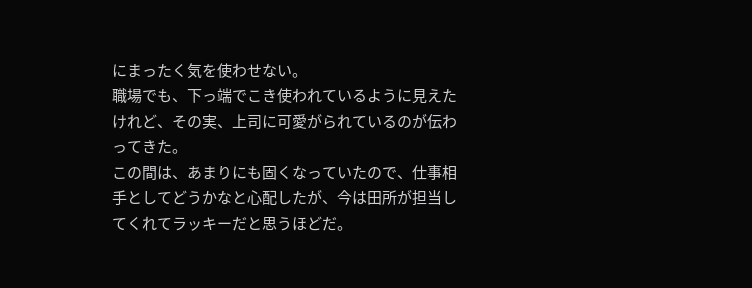にまったく気を使わせない。
職場でも、下っ端でこき使われているように見えたけれど、その実、上司に可愛がられているのが伝わってきた。
この間は、あまりにも固くなっていたので、仕事相手としてどうかなと心配したが、今は田所が担当してくれてラッキーだと思うほどだ。